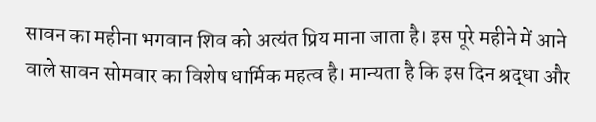सावन का महीना भगवान शिव को अत्यंत प्रिय माना जाता है। इस पूरे महीने में आने वाले सावन सोमवार का विशेष धार्मिक महत्व है। मान्यता है कि इस दिन श्रद्धा और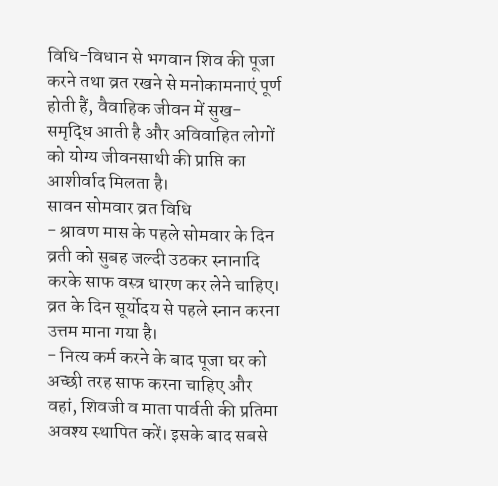विधि-विधान से भगवान शिव की पूजा करने तथा व्रत रखने से मनोकामनाएं पूर्ण होती हैं, वैवाहिक जीवन में सुख-समृद्धि आती है और अविवाहित लोगों को योग्य जीवनसाथी की प्राप्ति का आशीर्वाद मिलता है।
सावन सोमवार व्रत विधि
- श्रावण मास के पहले सोमवार के दिन व्रती को सुबह जल्दी उठकर स्नानादि करके साफ वस्त्र धारण कर लेने चाहिए। व्रत के दिन सूर्योदय से पहले स्नान करना उत्तम माना गया है।
- नित्य कर्म करने के बाद पूजा घर को अच्छी तरह साफ करना चाहिए और वहां, शिवजी व माता पार्वती की प्रतिमा अवश्य स्थापित करें। इसके बाद सबसे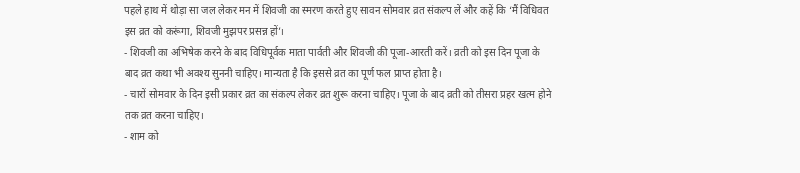पहले हाथ में थोड़ा सा जल लेकर मन में शिवजी का स्मरण करते हुए सावन सोमवार व्रत संकल्प लें और कहें कि ‘मैं विधिवत इस व्रत को करूंगा, शिवजी मुझपर प्रसन्न हों’।
- शिवजी का अभिषेक करने के बाद विधिपूर्वक माता पार्वती और शिवजी की पूजा-आरती करें। व्रती को इस दिन पूजा के बाद व्रत कथा भी अवश्य सुननी चाहिए। मान्यता है कि इससे व्रत का पूर्ण फल प्राप्त होता है।
- चारों सोमवार के दिन इसी प्रकार व्रत का संकल्प लेकर व्रत शुरू करना चाहिए। पूजा के बाद व्रती को तीसरा प्रहर खत्म होने तक व्रत करना चाहिए।
- शाम को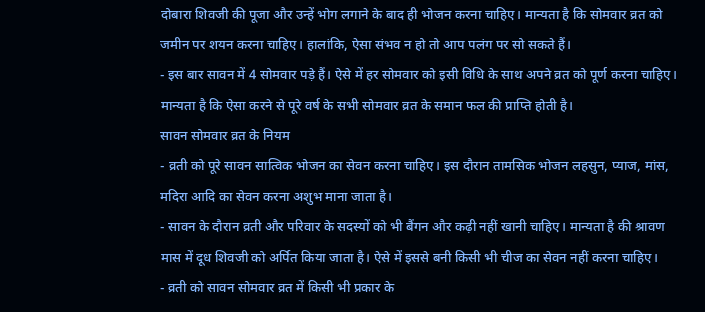दोबारा शिवजी की पूजा और उन्हें भोग लगाने के बाद ही भोजन करना चाहिए। मान्यता है कि सोमवार व्रत को जमीन पर शयन करना चाहिए। हालांकि, ऐसा संभव न हो तो आप पलंग पर सो सकते हैं।
- इस बार सावन में 4 सोमवार पड़े हैं। ऐसे में हर सोमवार को इसी विधि के साथ अपने व्रत को पूर्ण करना चाहिए। मान्यता है कि ऐसा करने से पूरे वर्ष के सभी सोमवार व्रत के समान फल की प्राप्ति होती है।
सावन सोमवार व्रत के नियम
- व्रती को पूरे सावन सात्विक भोजन का सेवन करना चाहिए। इस दौरान तामसिक भोजन लहसुन, प्याज, मांस, मदिरा आदि का सेवन करना अशुभ माना जाता है।
- सावन के दौरान व्रती और परिवार के सदस्यों को भी बैंगन और कढ़ी नहीं खानी चाहिए। मान्यता है की श्रावण मास में दूध शिवजी को अर्पित किया जाता है। ऐसे में इससे बनी किसी भी चीज का सेवन नहीं करना चाहिए।
- व्रती को सावन सोमवार व्रत में किसी भी प्रकार के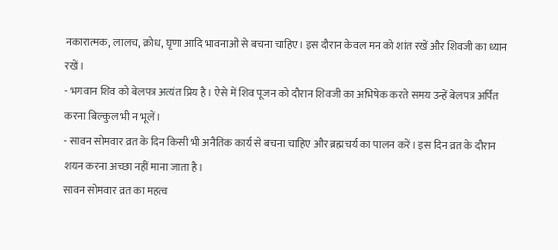नकारात्मक, लालच, क्रोध, घृणा आदि भावनाओं से बचना चाहिए। इस दौरान केवल मन को शांत रखें और शिवजी का ध्यान रखें।
- भगवान शिव को बेलपत्र अत्यंत प्रिय है। ऐसे में शिव पूजन को दौरान शिवजी का अभिषेक करते समय उन्हें बेलपत्र अर्पित करना बिल्कुल भी न भूलें।
- सावन सोमवार व्रत के दिन किसी भी अनैतिक कार्य से बचना चाहिए और ब्रह्मचर्य का पालन करें। इस दिन व्रत के दौरान शयन करना अच्छा नहीं माना जाता है।
सावन सोमवार व्रत का महत्व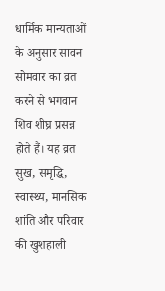धार्मिक मान्यताओं के अनुसार सावन सोमवार का व्रत करने से भगवान शिव शीघ्र प्रसन्न होते हैं। यह व्रत सुख, समृद्धि, स्वास्थ्य, मानसिक शांति और परिवार की खुशहाली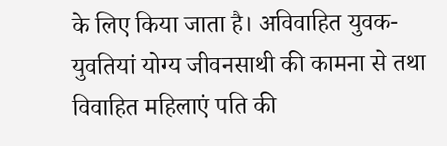के लिए किया जाता है। अविवाहित युवक-युवतियां योग्य जीवनसाथी की कामना से तथा विवाहित महिलाएं पति की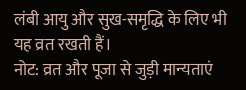लंबी आयु और सुख-समृद्धि के लिए भी यह व्रत रखती हैं।
नोट: व्रत और पूजा से जुड़ी मान्यताएं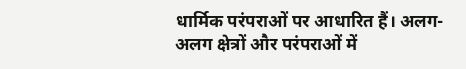धार्मिक परंपराओं पर आधारित हैं। अलग-अलग क्षेत्रों और परंपराओं में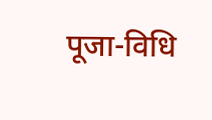पूजा-विधि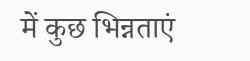में कुछ भिन्नताएं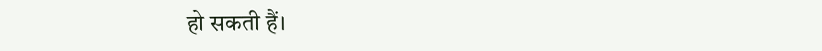हो सकती हैं।